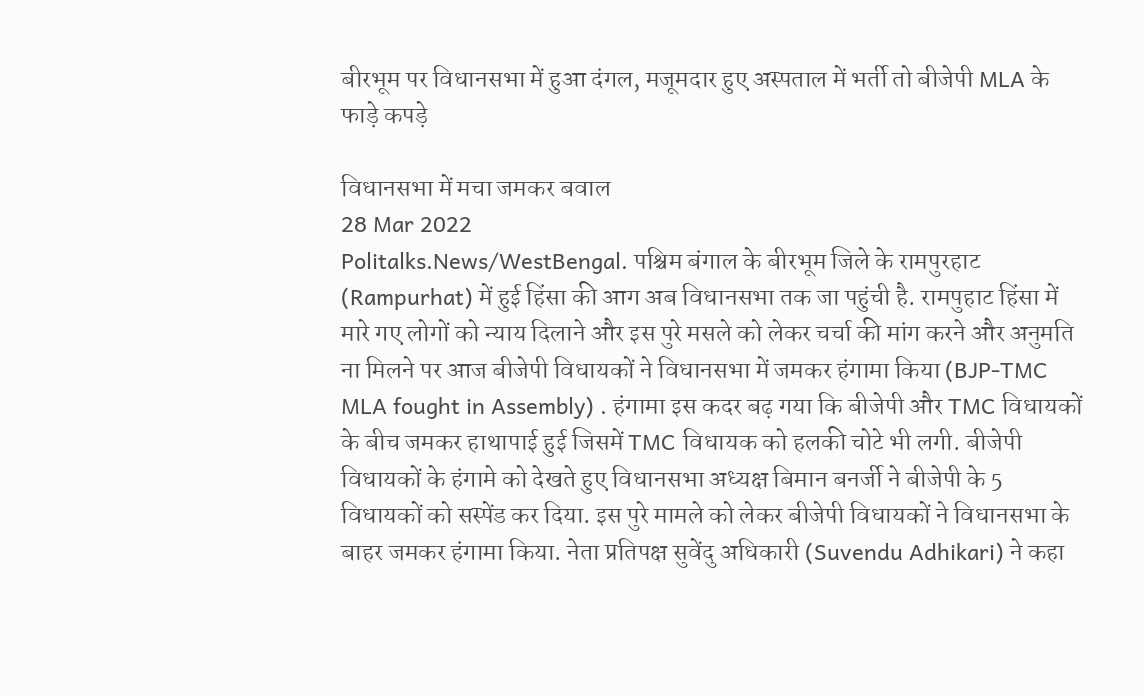बीरभूम पर विधानसभा में हुआ दंगल, मजूमदार हुए अस्पताल में भर्ती तो बीजेपी MLA के फाड़े कपड़े

विधानसभा में मचा जमकर बवाल
28 Mar 2022
Politalks.News/WestBengal. पश्चिम बंगाल के बीरभूम जिले के रामपुरहाट (Rampurhat) में हुई हिंसा की आग अब विधानसभा तक जा पहुंची है. रामपुहाट हिंसा में मारे गए लोगों को न्याय दिलाने और इस पुरे मसले को लेकर चर्चा की मांग करने और अनुमति ना मिलने पर आज बीजेपी विधायकों ने विधानसभा में जमकर हंगामा किया (BJP-TMC MLA fought in Assembly) . हंगामा इस कदर बढ़ गया कि बीजेपी और TMC विधायकों के बीच जमकर हाथापाई हुई जिसमें TMC विधायक को हलकी चोटे भी लगी. बीजेपी विधायकों के हंगामे को देखते हुए विधानसभा अध्यक्ष बिमान बनर्जी ने बीजेपी के 5 विधायकों को सस्पेंड कर दिया. इस पुरे मामले को लेकर बीजेपी विधायकों ने विधानसभा के बाहर जमकर हंगामा किया. नेता प्रतिपक्ष सुवेंदु अधिकारी (Suvendu Adhikari) ने कहा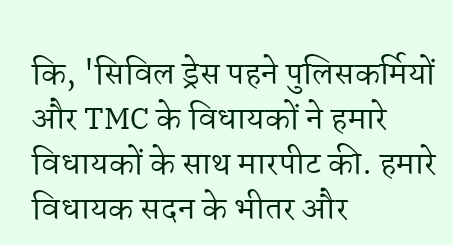कि, 'सिविल ड्रेस पहने पुलिसकर्मियों और TMC के विधायकों ने हमारे विधायकों के साथ मारपीट की. हमारे विधायक सदन के भीतर और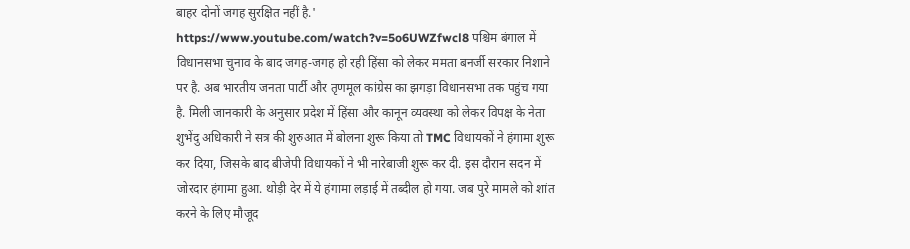बाहर दोनों जगह सुरक्षित नहीं है.' https://www.youtube.com/watch?v=5o6UWZfwcl8 पश्चिम बंगाल में विधानसभा चुनाव के बाद जगह-जगह हो रही हिंसा को लेकर ममता बनर्जी सरकार निशाने पर है. अब भारतीय जनता पार्टी और तृणमूल कांग्रेस का झगड़ा विधानसभा तक पहुंच गया है. मिली जानकारी के अनुसार प्रदेश में हिंसा और कानून व्यवस्था को लेकर विपक्ष के नेता शुभेंदु अधिकारी ने सत्र की शुरुआत में बोलना शुरू किया तो TMC विधायकों ने हंगामा शुरू कर दिया, जिसके बाद बीजेपी विधायकों ने भी नारेबाजी शुरू कर दी. इस दौरान सदन में जोरदार हंगामा हुआ. थोड़ी देर में ये हंगामा लड़ाई में तब्दील हो गया. जब पुरे मामले को शांत करने के लिए मौजूद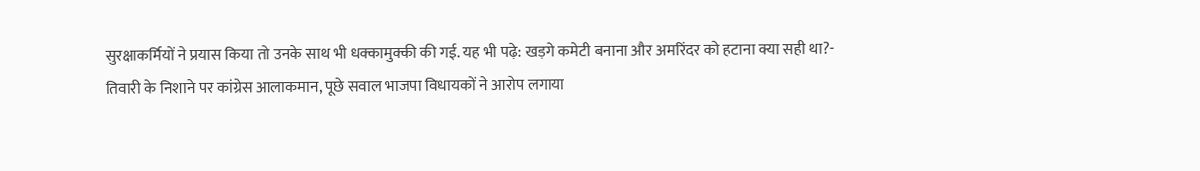सुरक्षाकर्मियों ने प्रयास किया तो उनके साथ भी धक्कामुक्की की गई. यह भी पढ़े: खड़गे कमेटी बनाना और अमरिंदर को हटाना क्या सही था?- तिवारी के निशाने पर कांग्रेस आलाकमान, पूछे सवाल भाजपा विधायकों ने आरोप लगाया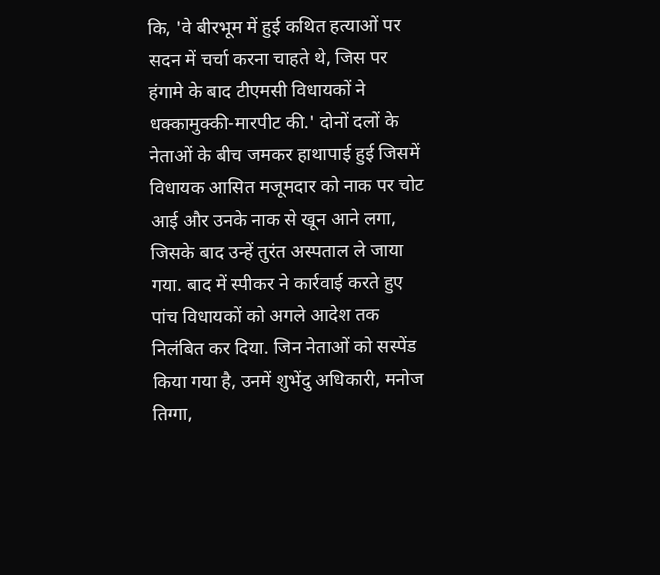कि, 'वे बीरभूम में हुई कथित हत्याओं पर सदन में चर्चा करना चाहते थे, जिस पर हंगामे के बाद टीएमसी विधायकों ने धक्कामुक्की-मारपीट की.' दोनों दलों के नेताओं के बीच जमकर हाथापाई हुई जिसमें विधायक आसित मजूमदार को नाक पर चोट आई और उनके नाक से खून आने लगा, जिसके बाद उन्हें तुरंत अस्पताल ले जाया गया. बाद में स्पीकर ने कार्रवाई करते हुए पांच विधायकों को अगले आदेश तक निलंबित कर दिया. जिन नेताओं को सस्पेंड किया गया है, उनमें शुभेंदु अधिकारी, मनोज तिग्गा,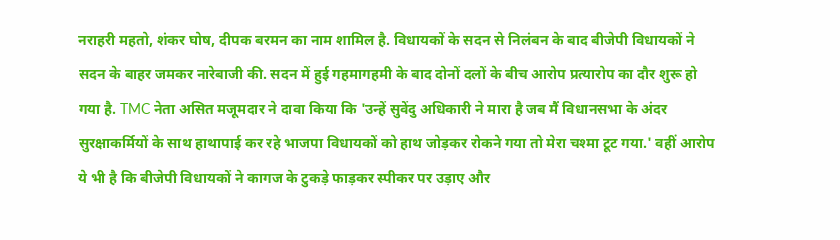नराहरी महतो, शंकर घोष, दीपक बरमन का नाम शामिल है. विधायकों के सदन से निलंबन के बाद बीजेपी विधायकों ने सदन के बाहर जमकर नारेबाजी की. सदन में हुई गहमागहमी के बाद दोनों दलों के बीच आरोप प्रत्यारोप का दौर शुरू हो गया है. TMC नेता असित मजूमदार ने दावा किया कि 'उन्हें सुवेंदु अधिकारी ने मारा है जब मैं विधानसभा के अंदर सुरक्षाकर्मियों के साथ हाथापाई कर रहे भाजपा विधायकों को हाथ जोड़कर रोकने गया तो मेरा चश्मा टूट गया.' वहीं आरोप ये भी है कि बीजेपी विधायकों ने कागज के टुकड़े फाड़कर स्पीकर पर उड़ाए और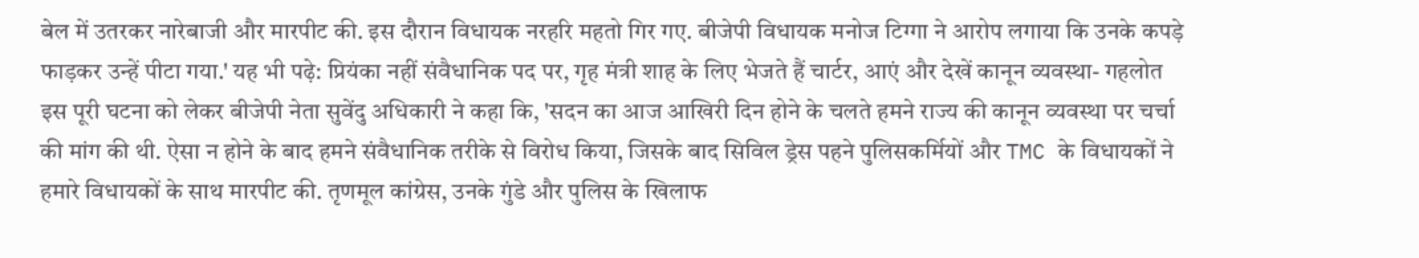बेल में उतरकर नारेबाजी और मारपीट की. इस दौरान विधायक नरहरि महतो गिर गए. बीजेपी विधायक मनोज टिग्गा ने आरोप लगाया कि उनके कपड़े फाड़कर उन्हें पीटा गया.' यह भी पढ़े: प्रियंका नहीं संवैधानिक पद पर, गृह मंत्री शाह के लिए भेजते हैं चार्टर, आएं और देखें कानून व्यवस्था- गहलोत इस पूरी घटना को लेकर बीजेपी नेता सुवेंदु अधिकारी ने कहा कि, 'सदन का आज आखिरी दिन होने के चलते हमने राज्य की कानून व्यवस्था पर चर्चा की मांग की थी. ऐसा न होने के बाद हमने संवैधानिक तरीके से विरोध किया, जिसके बाद सिविल ड्रेस पहने पुलिसकर्मियों और TMC के विधायकों ने हमारे विधायकों के साथ मारपीट की. तृणमूल कांग्रेस, उनके गुंडे और पुलिस के खिलाफ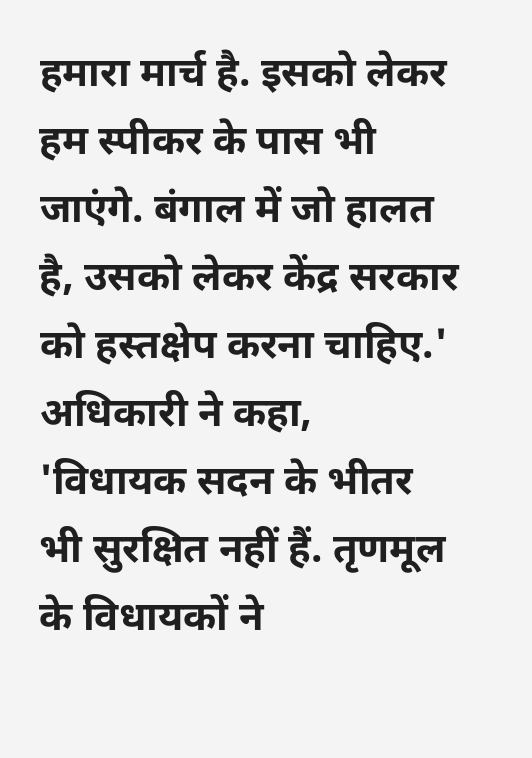हमारा मार्च है. इसको लेकर हम स्पीकर के पास भी जाएंगे. बंगाल में जो हालत है, उसको लेकर केंद्र सरकार को हस्तक्षेप करना चाहिए.' अधिकारी ने कहा, 'विधायक सदन के भीतर भी सुरक्षित नहीं हैं. तृणमूल के विधायकों ने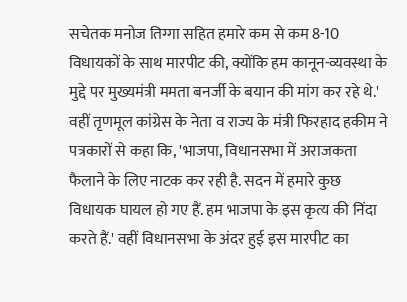सचेतक मनोज तिग्गा सहित हमारे कम से कम 8-10 विधायकों के साथ मारपीट की, क्योंकि हम कानून-व्यवस्था के मुद्दे पर मुख्यमंत्री ममता बनर्जी के बयान की मांग कर रहे थे.' वहीं तृणमूल कांग्रेस के नेता व राज्य के मंत्री फिरहाद हकीम ने पत्रकारों से कहा कि, 'भाजपा, विधानसभा में अराजकता फैलाने के लिए नाटक कर रही है. सदन में हमारे कुछ विधायक घायल हो गए हैं. हम भाजपा के इस कृत्य की निंदा करते हैं.' वहीं विधानसभा के अंदर हुई इस मारपीट का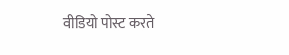वीडियो पोस्ट करते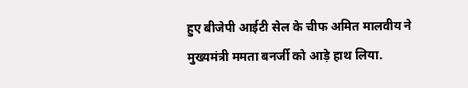हुए बीजेपी आईटी सेल के चीफ अमित मालवीय ने मुख्यमंत्री ममता बनर्जी को आड़े हाथ लिया.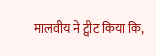मालवीय ने ट्वीट किया कि,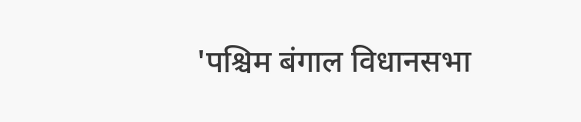'पश्चिम बंगाल विधानसभा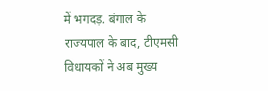में भगदड़. बंगाल के राज्यपाल के बाद, टीएमसी विधायकों ने अब मुख्य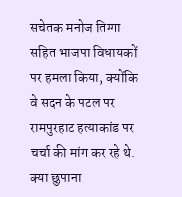सचेतक मनोज तिग्गा सहित भाजपा विधायकों पर हमला किया, क्योंकि वे सदन के पटल पर रामपुरहाट हत्याकांड पर चर्चा की मांग कर रहे थे. क्या छुपाना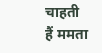चाहती हैं ममता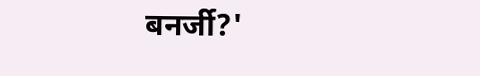बनर्जी?'